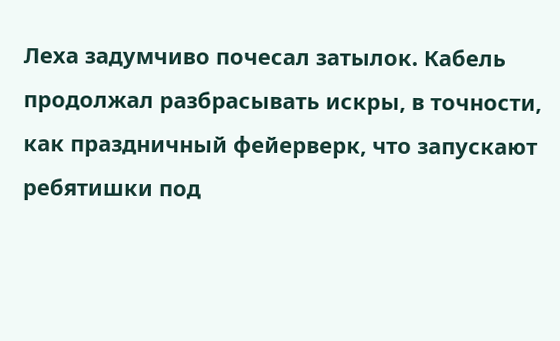Леха задумчиво почесал затылок. Кабель продолжал разбрасывать искры, в точности, как праздничный фейерверк, что запускают ребятишки под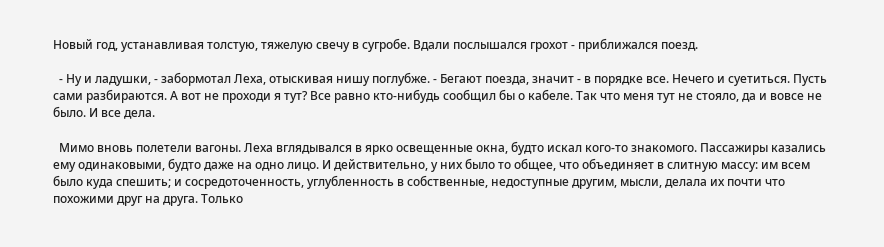Новый год, устанавливая толстую, тяжелую свечу в сугробе. Вдали послышался грохот - приближался поезд.

  - Ну и ладушки, - забормотал Леха, отыскивая нишу поглубже. - Бегают поезда, значит - в порядке все. Нечего и суетиться. Пусть сами разбираются. А вот не проходи я тут? Все равно кто-нибудь сообщил бы о кабеле. Так что меня тут не стояло, да и вовсе не было. И все дела.

  Мимо вновь полетели вагоны. Леха вглядывался в ярко освещенные окна, будто искал кого-то знакомого. Пассажиры казались ему одинаковыми, будто даже на одно лицо. И действительно, у них было то общее, что объединяет в слитную массу: им всем было куда спешить; и сосредоточенность, углубленность в собственные, недоступные другим, мысли, делала их почти что похожими друг на друга. Только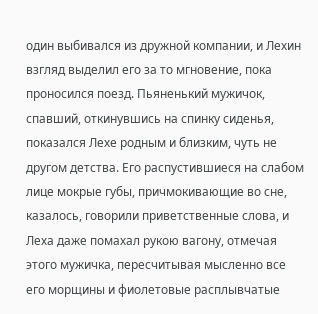один выбивался из дружной компании, и Лехин взгляд выделил его за то мгновение, пока проносился поезд. Пьяненький мужичок, спавший, откинувшись на спинку сиденья, показался Лехе родным и близким, чуть не другом детства. Его распустившиеся на слабом лице мокрые губы, причмокивающие во сне, казалось, говорили приветственные слова, и Леха даже помахал рукою вагону, отмечая этого мужичка, пересчитывая мысленно все его морщины и фиолетовые расплывчатые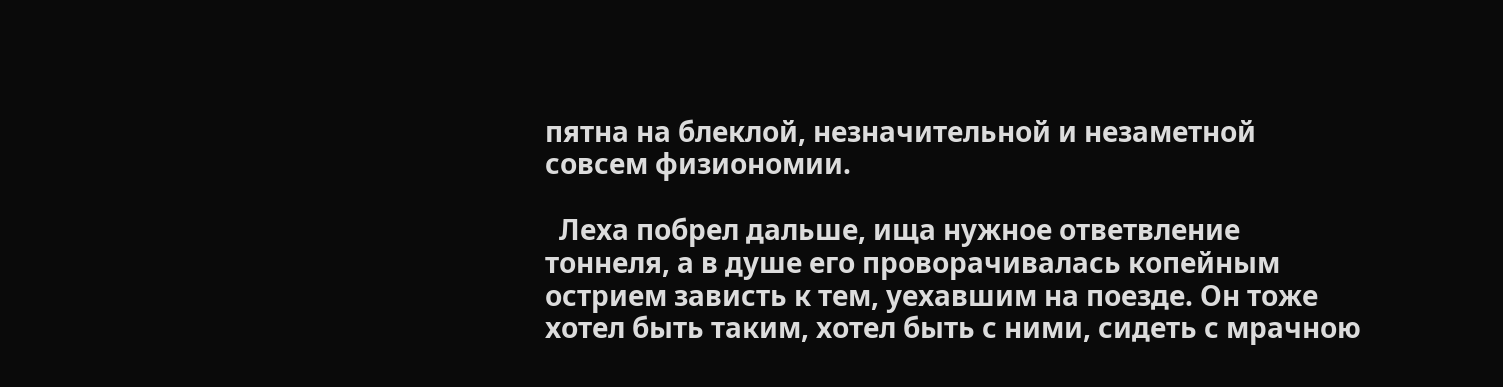пятна на блеклой, незначительной и незаметной совсем физиономии.

  Леха побрел дальше, ища нужное ответвление тоннеля, а в душе его проворачивалась копейным острием зависть к тем, уехавшим на поезде. Он тоже хотел быть таким, хотел быть с ними, сидеть с мрачною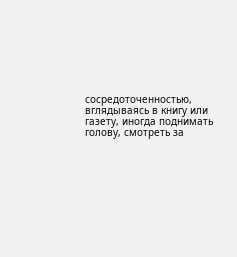сосредоточенностью, вглядываясь в книгу или газету, иногда поднимать голову, смотреть за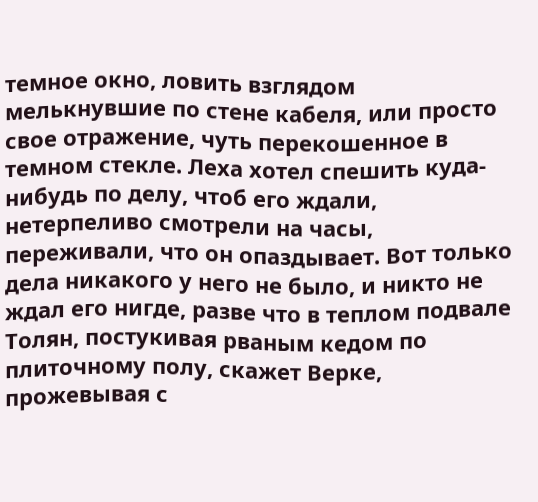темное окно, ловить взглядом мелькнувшие по стене кабеля, или просто свое отражение, чуть перекошенное в темном стекле. Леха хотел спешить куда-нибудь по делу, чтоб его ждали, нетерпеливо смотрели на часы, переживали, что он опаздывает. Вот только дела никакого у него не было, и никто не ждал его нигде, разве что в теплом подвале Толян, постукивая рваным кедом по плиточному полу, скажет Верке, прожевывая с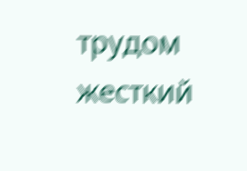трудом жесткий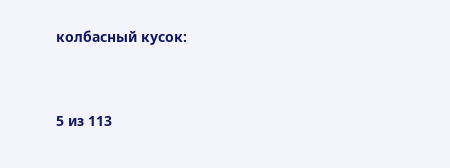колбасный кусок:



5 из 113